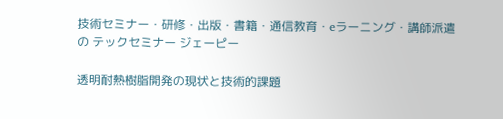技術セミナー・研修・出版・書籍・通信教育・eラーニング・講師派遣の テックセミナー ジェーピー

透明耐熱樹脂開発の現状と技術的課題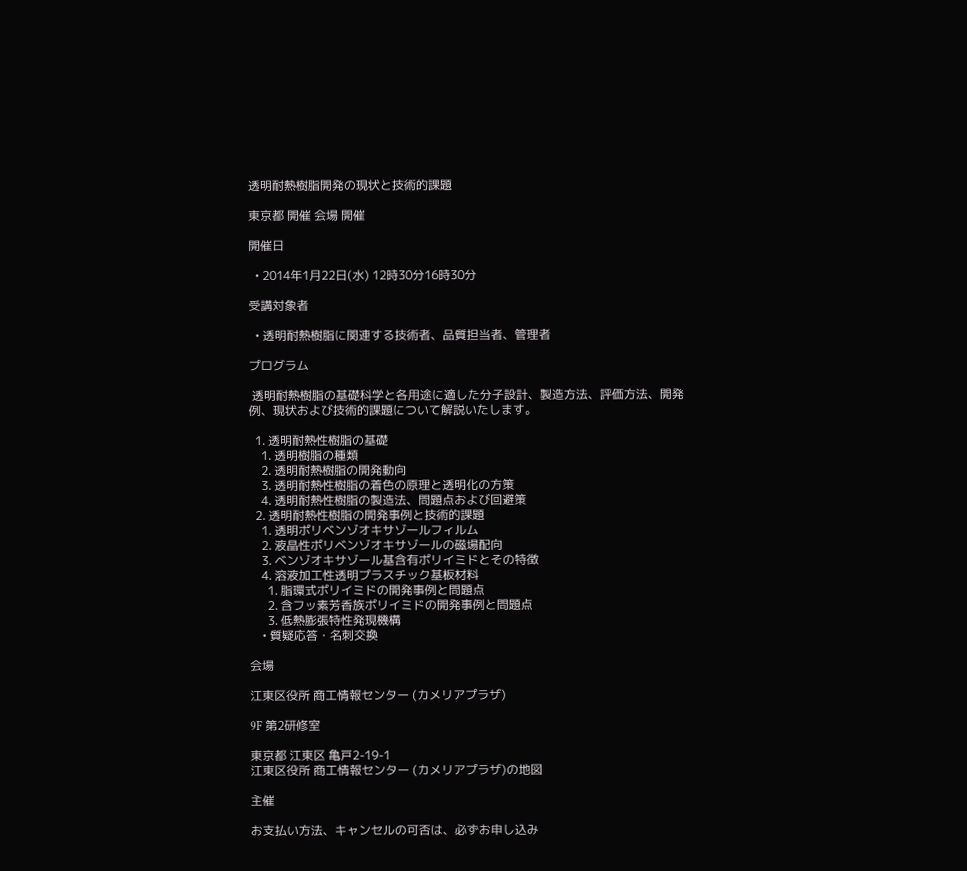透明耐熱樹脂開発の現状と技術的課題

東京都 開催 会場 開催

開催日

  • 2014年1月22日(水) 12時30分16時30分

受講対象者

  • 透明耐熱樹脂に関連する技術者、品質担当者、管理者

プログラム

 透明耐熱樹脂の基礎科学と各用途に適した分子設計、製造方法、評価方法、開発例、現状および技術的課題について解説いたします。

  1. 透明耐熱性樹脂の基礎
    1. 透明樹脂の種類
    2. 透明耐熱樹脂の開発動向
    3. 透明耐熱性樹脂の着色の原理と透明化の方策
    4. 透明耐熱性樹脂の製造法、問題点および回避策
  2. 透明耐熱性樹脂の開発事例と技術的課題
    1. 透明ポリベンゾオキサゾールフィルム
    2. 液晶性ポリベンゾオキサゾールの磁場配向
    3. ベンゾオキサゾール基含有ポリイミドとその特徴
    4. 溶液加工性透明プラスチック基板材料
      1. 脂環式ポリイミドの開発事例と問題点
      2. 含フッ素芳香族ポリイミドの開発事例と問題点
      3. 低熱膨張特性発現機構
    • 質疑応答・名刺交換

会場

江東区役所 商工情報センター (カメリアプラザ)

9F 第2研修室

東京都 江東区 亀戸2-19-1
江東区役所 商工情報センター (カメリアプラザ)の地図

主催

お支払い方法、キャンセルの可否は、必ずお申し込み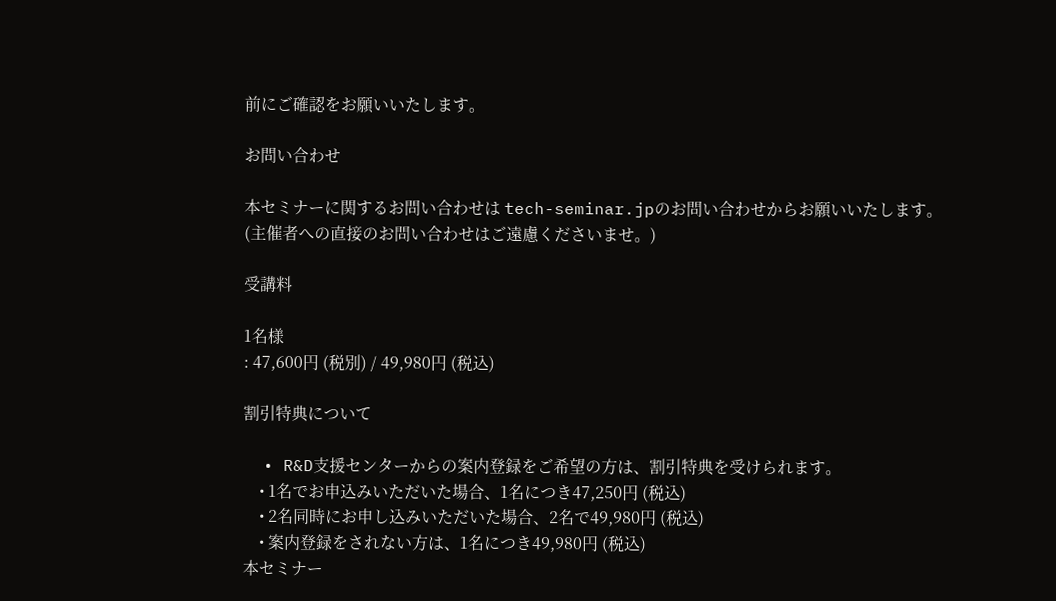前にご確認をお願いいたします。

お問い合わせ

本セミナーに関するお問い合わせは tech-seminar.jpのお問い合わせからお願いいたします。
(主催者への直接のお問い合わせはご遠慮くださいませ。)

受講料

1名様
: 47,600円 (税別) / 49,980円 (税込)

割引特典について

  • R&D支援センターからの案内登録をご希望の方は、割引特典を受けられます。
    • 1名でお申込みいただいた場合、1名につき47,250円 (税込)
    • 2名同時にお申し込みいただいた場合、2名で49,980円 (税込)
    • 案内登録をされない方は、1名につき49,980円 (税込)
本セミナー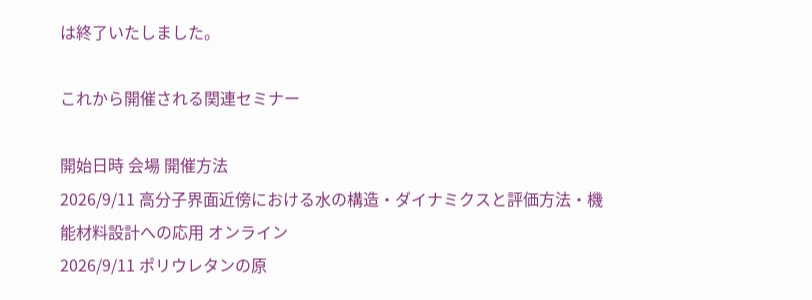は終了いたしました。

これから開催される関連セミナー

開始日時 会場 開催方法
2026/9/11 高分子界面近傍における水の構造・ダイナミクスと評価方法・機能材料設計への応用 オンライン
2026/9/11 ポリウレタンの原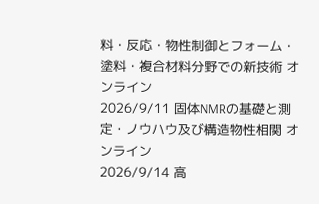料・反応・物性制御とフォーム・塗料・複合材料分野での新技術 オンライン
2026/9/11 固体NMRの基礎と測定・ノウハウ及び構造物性相関 オンライン
2026/9/14 高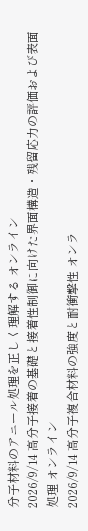分子材料のアニール処理を正しく理解する オンライン
2026/9/14 高分子接着の基礎と接着性制御に向けた界面構造・残留応力の評価および表面処理 オンライン
2026/9/14 高分子複合材料の強度と耐衝撃性 オンラ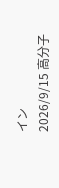イン
2026/9/15 高分子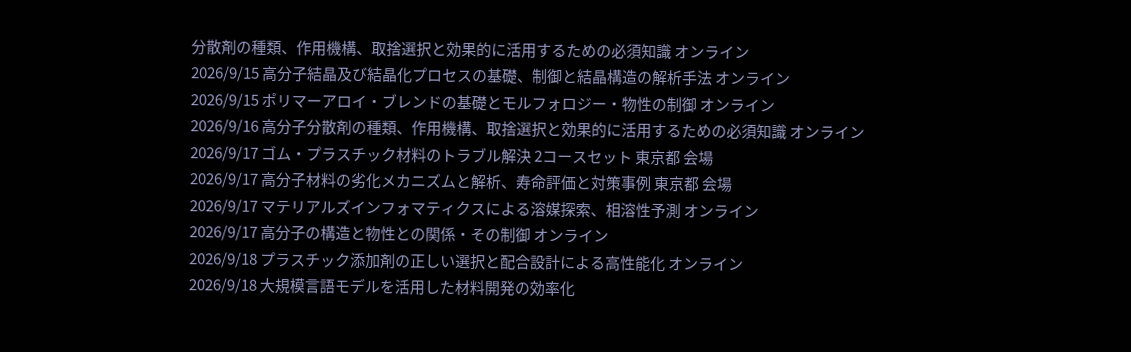分散剤の種類、作用機構、取捨選択と効果的に活用するための必須知識 オンライン
2026/9/15 高分子結晶及び結晶化プロセスの基礎、制御と結晶構造の解析手法 オンライン
2026/9/15 ポリマーアロイ・ブレンドの基礎とモルフォロジー・物性の制御 オンライン
2026/9/16 高分子分散剤の種類、作用機構、取捨選択と効果的に活用するための必須知識 オンライン
2026/9/17 ゴム・プラスチック材料のトラブル解決 2コースセット 東京都 会場
2026/9/17 高分子材料の劣化メカニズムと解析、寿命評価と対策事例 東京都 会場
2026/9/17 マテリアルズインフォマティクスによる溶媒探索、相溶性予測 オンライン
2026/9/17 高分子の構造と物性との関係・その制御 オンライン
2026/9/18 プラスチック添加剤の正しい選択と配合設計による高性能化 オンライン
2026/9/18 大規模言語モデルを活用した材料開発の効率化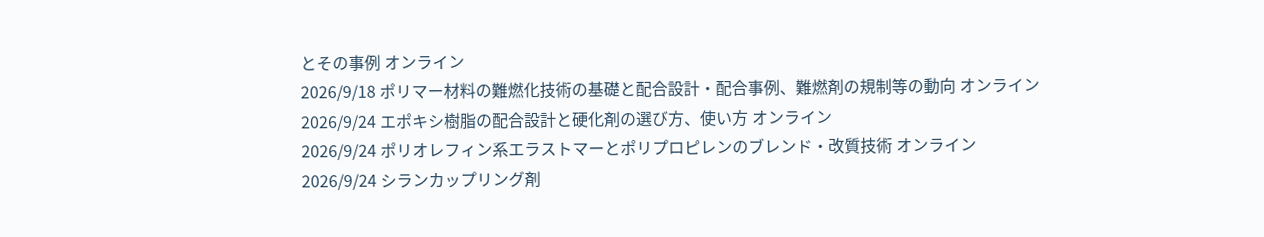とその事例 オンライン
2026/9/18 ポリマー材料の難燃化技術の基礎と配合設計・配合事例、難燃剤の規制等の動向 オンライン
2026/9/24 エポキシ樹脂の配合設計と硬化剤の選び方、使い方 オンライン
2026/9/24 ポリオレフィン系エラストマーとポリプロピレンのブレンド・改質技術 オンライン
2026/9/24 シランカップリング剤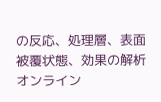の反応、処理層、表面被覆状態、効果の解析 オンライン